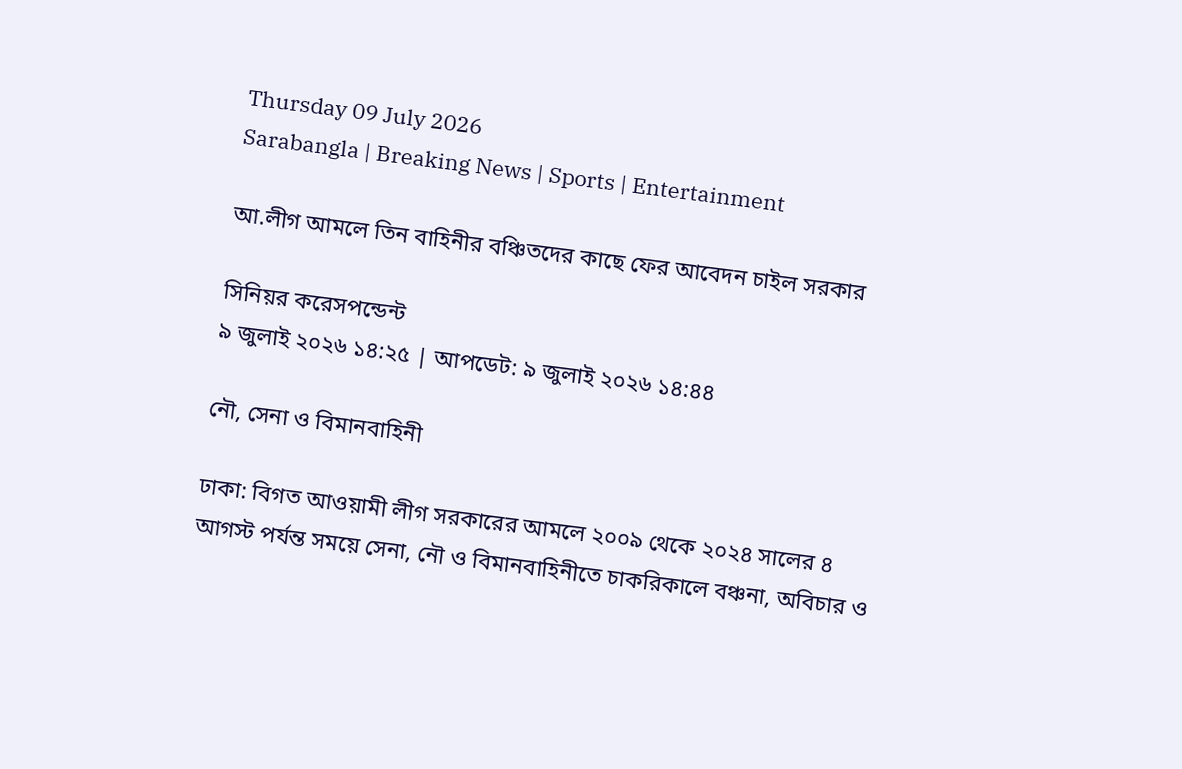Thursday 09 July 2026
Sarabangla | Breaking News | Sports | Entertainment

আ.লীগ আমলে তিন বাহিনীর বঞ্চিতদের কাছে ফের আবেদন চাইল সরকার

সিনিয়র করেসপন্ডেন্ট
৯ জুলাই ২০২৬ ১৪:২৫ | আপডেট: ৯ জুলাই ২০২৬ ১৪:৪৪

নৌ, সেনা ও বিমানবাহিনী

ঢাকা: বিগত আওয়ামী লীগ সরকারের আমলে ২০০৯ থেকে ২০২৪ সালের ৪ আগস্ট পর্যন্ত সময়ে সেনা, নৌ ও বিমানবাহিনীতে চাকরিকালে বঞ্চনা, অবিচার ও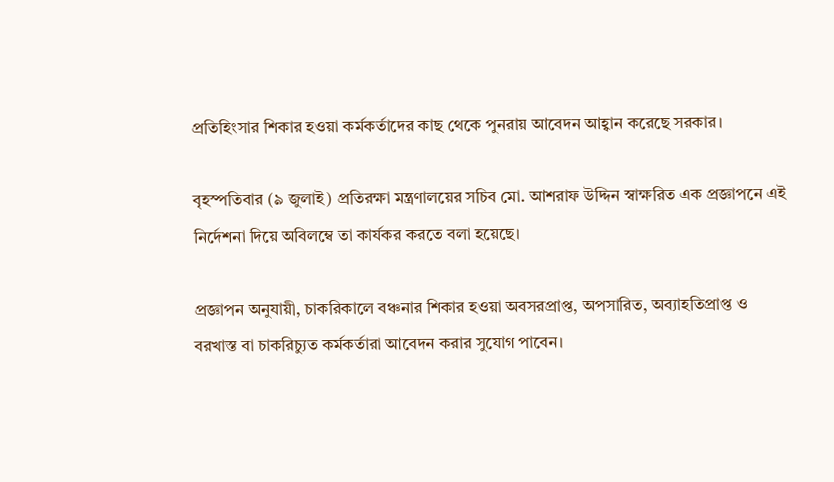প্রতিহিংসার শিকার হওয়া কর্মকর্তাদের কাছ থেকে পুনরায় আবেদন আহ্বান করেছে সরকার।

বৃহস্পতিবার (৯ জুলাই) প্রতিরক্ষা মন্ত্রণালয়ের সচিব মো. আশরাফ উদ্দিন স্বাক্ষরিত এক প্রজ্ঞাপনে এই নির্দেশনা দিয়ে অবিলম্বে তা কার্যকর করতে বলা হয়েছে।

প্রজ্ঞাপন অনুযায়ী, চাকরিকালে বঞ্চনার শিকার হওয়া অবসরপ্রাপ্ত, অপসারিত, অব্যাহতিপ্রাপ্ত ও বরখাস্ত বা চাকরিচ্যুত কর্মকর্তারা আবেদন করার সুযোগ পাবেন।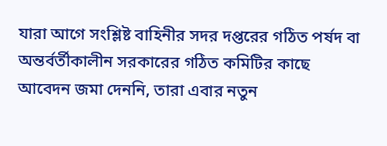যারা আগে সংশ্লিষ্ট বাহিনীর সদর দপ্তরের গঠিত পর্ষদ বা অন্তর্বর্তীকালীন সরকারের গঠিত কমিটির কাছে আবেদন জমা দেননি, তারা এবার নতুন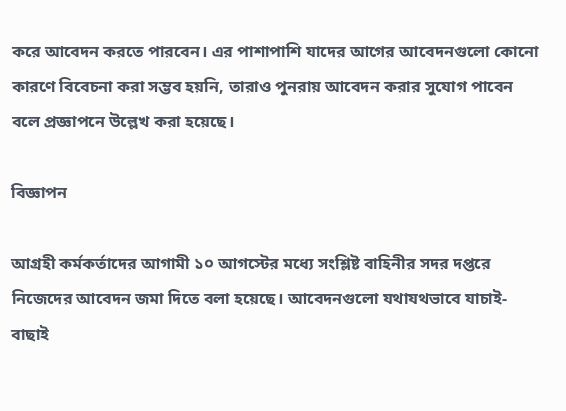করে আবেদন করতে পারবেন। এর পাশাপাশি যাদের আগের আবেদনগুলো কোনো কারণে বিবেচনা করা সম্ভব হয়নি, তারাও পুনরায় আবেদন করার সুযোগ পাবেন বলে প্রজ্ঞাপনে উল্লেখ করা হয়েছে।

বিজ্ঞাপন

আগ্রহী কর্মকর্তাদের আগামী ১০ আগস্টের মধ্যে সংশ্লিষ্ট বাহিনীর সদর দপ্তরে নিজেদের আবেদন জমা দিতে বলা হয়েছে। আবেদনগুলো যথাযথভাবে যাচাই-বাছাই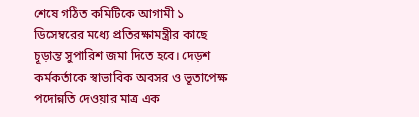শেষে গঠিত কমিটিকে আগামী ১ ডিসেম্বরের মধ্যে প্রতিরক্ষামন্ত্রীর কাছে চূড়ান্ত সুপারিশ জমা দিতে হবে। দেড়শ কর্মকর্তাকে স্বাভাবিক অবসর ও ভূতাপেক্ষ পদোন্নতি দেওয়ার মাত্র এক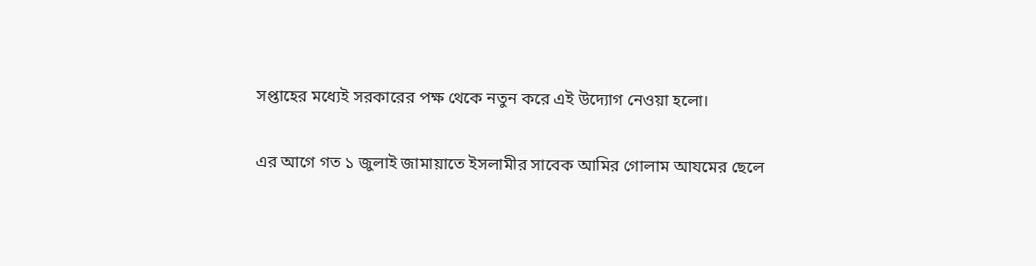সপ্তাহের মধ্যেই সরকারের পক্ষ থেকে নতুন করে এই উদ্যোগ নেওয়া হলো।

এর আগে গত ১ জুলাই জামায়াতে ইসলামীর সাবেক আমির গোলাম আযমের ছেলে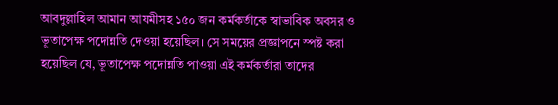আবদুল্লাহিল আমান আযমীসহ ১৫০ জন কর্মকর্তাকে স্বাভাবিক অবসর ও ভূতাপেক্ষ পদোন্নতি দেওয়া হয়েছিল। সে সময়ের প্রজ্ঞাপনে স্পষ্ট করা হয়েছিল যে, ভূতাপেক্ষ পদোন্নতি পাওয়া এই কর্মকর্তারা তাদের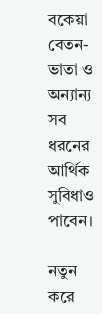বকেয়া বেতন-ভাতা ও অন্যান্য সব ধরনের আর্থিক সুবিধাও পাবেন।

নতুন করে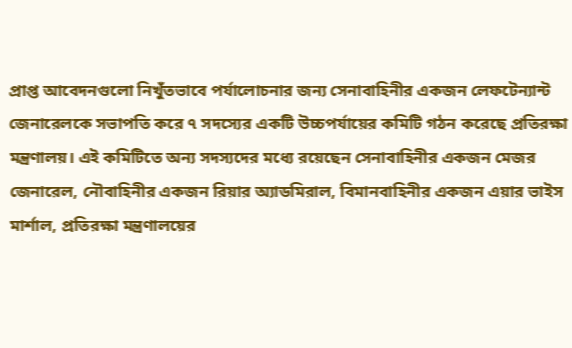প্রাপ্ত আবেদনগুলো নিখুঁতভাবে পর্যালোচনার জন্য সেনাবাহিনীর একজন লেফটেন্যান্ট জেনারেলকে সভাপতি করে ৭ সদস্যের একটি উচ্চপর্যায়ের কমিটি গঠন করেছে প্রতিরক্ষা মন্ত্রণালয়। এই কমিটিতে অন্য সদস্যদের মধ্যে রয়েছেন সেনাবাহিনীর একজন মেজর জেনারেল, নৌবাহিনীর একজন রিয়ার অ্যাডমিরাল, বিমানবাহিনীর একজন এয়ার ভাইস মার্শাল, প্রতিরক্ষা মন্ত্রণালয়ের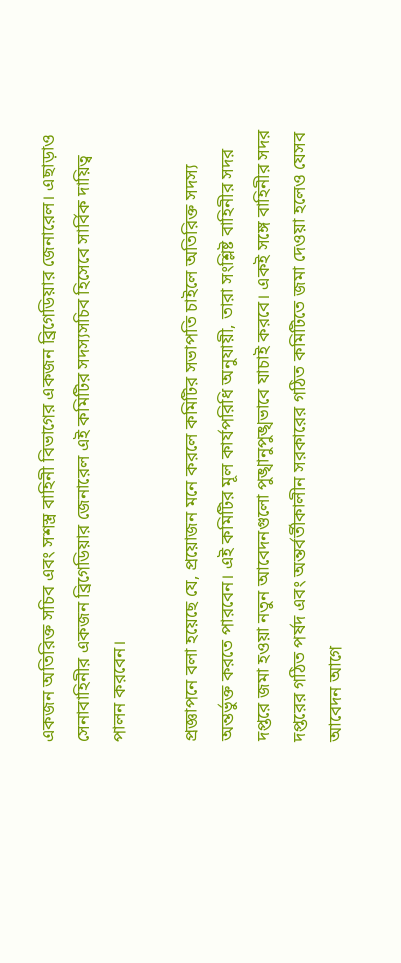একজন অতিরিক্ত সচিব এবং সশস্ত্র বাহিনী বিভাগের একজন ব্রিগেডিয়ার জেনারেল। এছাড়াও সেনাবাহিনীর একজন ব্রিগেডিয়ার জেনারেল এই কমিটির সদস্যসচিব হিসেবে সার্বিক দায়িত্ব পালন করবেন।

প্রজ্ঞাপনে বলা হয়েছে যে, প্রয়োজন মনে করলে কমিটির সভাপতি চাইলে অতিরিক্ত সদস্য অন্তর্ভুক্ত করতে পারবেন। এই কমিটির মূল কার্যপরিধি অনুযায়ী, তারা সংশ্লিষ্ট বাহিনীর সদর দপ্তরে জমা হওয়া নতুন আবেদনগুলো পুঙ্খানুপুঙ্খভাবে যাচাই করবে। একই সঙ্গে বাহিনীর সদর দপ্তরের গঠিত পর্ষদ এবং অন্তর্বর্তীকালীন সরকারের গঠিত কমিটিতে জমা দেওয়া হলেও যেসব আবেদন আগে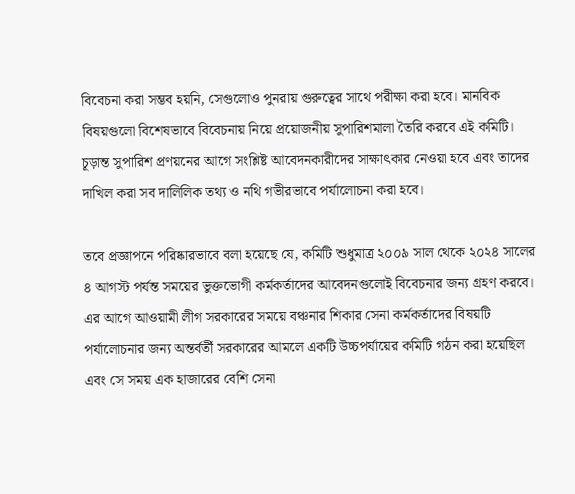বিবেচনা করা সম্ভব হয়নি, সেগুলোও পুনরায় গুরুত্বের সাথে পরীক্ষা করা হবে। মানবিক বিষয়গুলো বিশেষভাবে বিবেচনায় নিয়ে প্রয়োজনীয় সুপারিশমালা তৈরি করবে এই কমিটি। চূড়ান্ত সুপারিশ প্রণয়নের আগে সংশ্লিষ্ট আবেদনকারীদের সাক্ষাৎকার নেওয়া হবে এবং তাদের দাখিল করা সব দালিলিক তথ্য ও নথি গভীরভাবে পর্যালোচনা করা হবে।

তবে প্রজ্ঞাপনে পরিষ্কারভাবে বলা হয়েছে যে, কমিটি শুধুমাত্র ২০০৯ সাল থেকে ২০২৪ সালের ৪ আগস্ট পর্যন্ত সময়ের ভুক্তভোগী কর্মকর্তাদের আবেদনগুলোই বিবেচনার জন্য গ্রহণ করবে। এর আগে আওয়ামী লীগ সরকারের সময়ে বঞ্চনার শিকার সেনা কর্মকর্তাদের বিষয়টি পর্যালোচনার জন্য অন্তর্বর্তী সরকারের আমলে একটি উচ্চপর্যায়ের কমিটি গঠন করা হয়েছিল এবং সে সময় এক হাজারের বেশি সেনা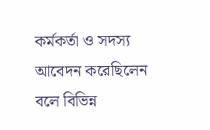কর্মকর্তা ও সদস্য আবেদন করেছিলেন বলে বিভিন্ন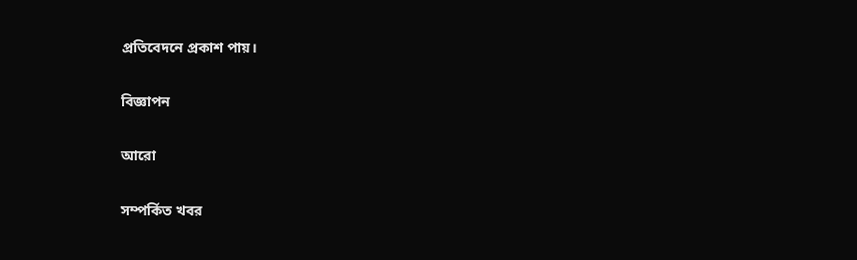প্রতিবেদনে প্রকাশ পায়।

বিজ্ঞাপন

আরো

সম্পর্কিত খবর